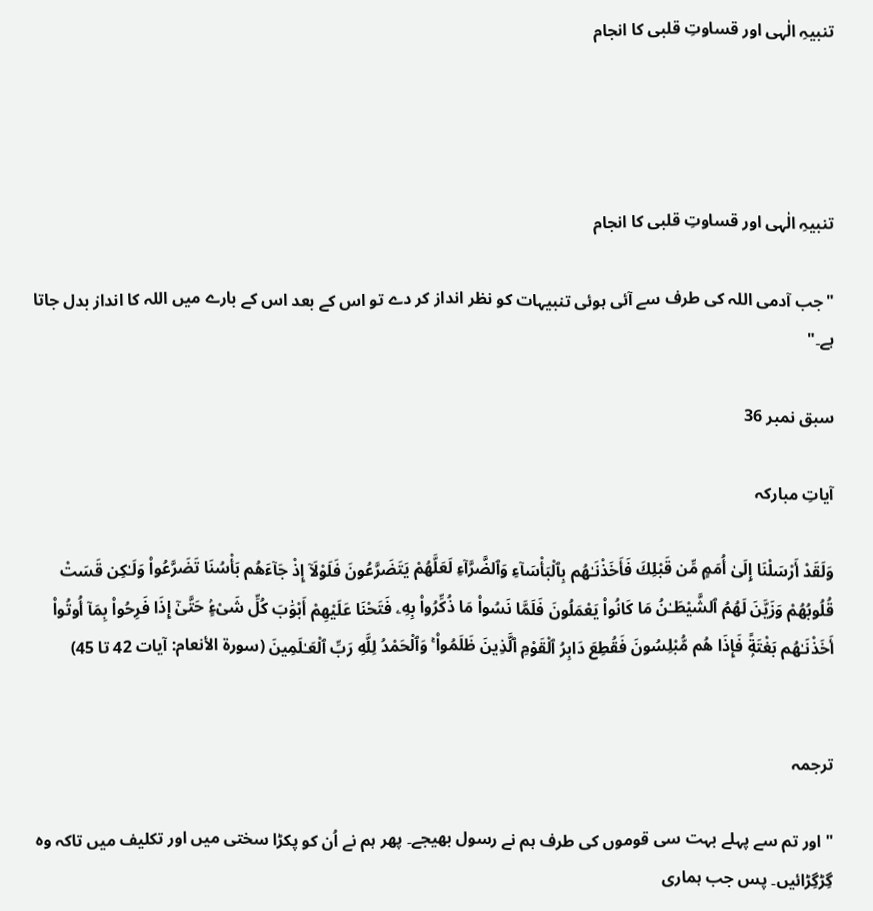تنبیہِ الٰہی اور قساوتِ قلبی کا انجام




تنبیہِ الٰہی اور قساوتِ قلبی کا انجام

"جب آدمی اللہ کی طرف سے آئی ہوئی تنبیہات کو نظر انداز کر دے تو اس کے بعد اس کے بارے میں اللہ کا انداز بدل جاتا ہے۔"

سبق نمبر 36

آیاتِ مبارکہ

وَلَقَدْ أَرْسَلْنَا إِلَىٰ أُمَمٍ مِّن قَبْلِكَ فَأَخَذْنَـٰهُم بِٱلْبَأْسَآءِ وَٱلضَّرَّآءِ لَعَلَّهُمْ يَتَضَرَّعُونَ فَلَوْلَآ إِذْ جَآءَهُم بَأْسُنَا تَضَرَّعُوا۟ وَلَـٰكِن قَسَتْ قُلُوبُهُمْ وَزَيَّنَ لَهُمُ ٱلشَّيْطَـٰنُ مَا كَانُوا۟ يَعْمَلُونَ فَلَمَّا نَسُوا۟ مَا ذُكِّرُوا۟ بِهِۦ فَتَحْنَا عَلَيْهِمْ أَبْوَٰبَ كُلِّ شَىْءٍۢ حَتَّىٰٓ إِذَا فَرِحُوا۟ بِمَآ أُوتُوا۟ أَخَذْنَـٰهُم بَغْتَةًۭ فَإِذَا هُم مُّبْلِسُونَ فَقُطِعَ دَابِرُ ٱلْقَوْمِ ٱلَّذِينَ ظَلَمُوا۟ ۚ وَٱلْحَمْدُ لِلَّهِ رَبِّ ٱلْعَـٰلَمِينَ (سورۃ الأنعام: آیات 42 تا 45)


ترجمہ

"اور تم سے پہلے بہت سی قوموں کی طرف ہم نے رسول بھیجے۔ پھر ہم نے اُن کو پکڑا سختی میں اور تکلیف میں تاکہ وہ گِڑگِڑائیں۔ پس جب ہماری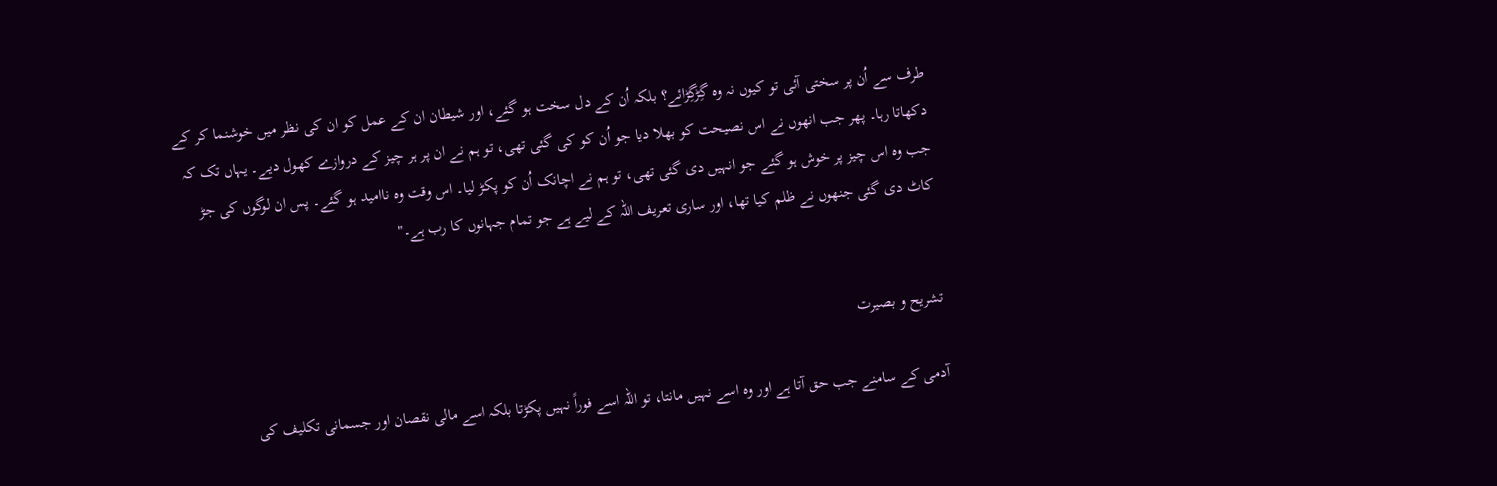طرف سے اُن پر سختی آئی تو کیوں نہ وہ گِڑگِڑائے؟ بلکہ اُن کے دل سخت ہو گئے، اور شیطان ان کے عمل کو ان کی نظر میں خوشنما کر کے دکھاتا رہا۔ پھر جب انھوں نے اس نصیحت کو بھلا دیا جو اُن کو کی گئی تھی، تو ہم نے ان پر ہر چیز کے دروازے کھول دیے۔ یہاں تک کہ جب وہ اس چیز پر خوش ہو گئے جو انہیں دی گئی تھی، تو ہم نے اچانک اُن کو پکڑ لیا۔ اس وقت وہ ناامید ہو گئے۔ پس ان لوگوں کی جڑ کاٹ دی گئی جنھوں نے ظلم کیا تھا، اور ساری تعریف اللہ کے لیے ہے جو تمام جہانوں کا رب ہے۔"


تشریح و بصیرت

آدمی کے سامنے جب حق آتا ہے اور وہ اسے نہیں مانتا، تو اللہ اسے فوراً نہیں پکڑتا بلکہ اسے مالی نقصان اور جسمانی تکلیف کی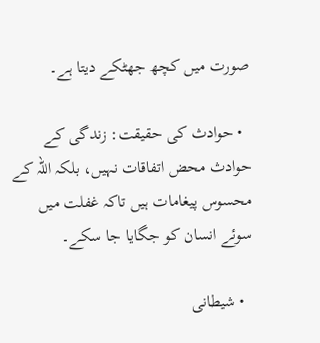صورت میں کچھ جھٹکے دیتا ہے۔

  • حوادث کی حقیقت: زندگی کے حوادث محض اتفاقات نہیں، بلکہ اللہ کے محسوس پیغامات ہیں تاکہ غفلت میں سوئے انسان کو جگایا جا سکے۔

  • شیطانی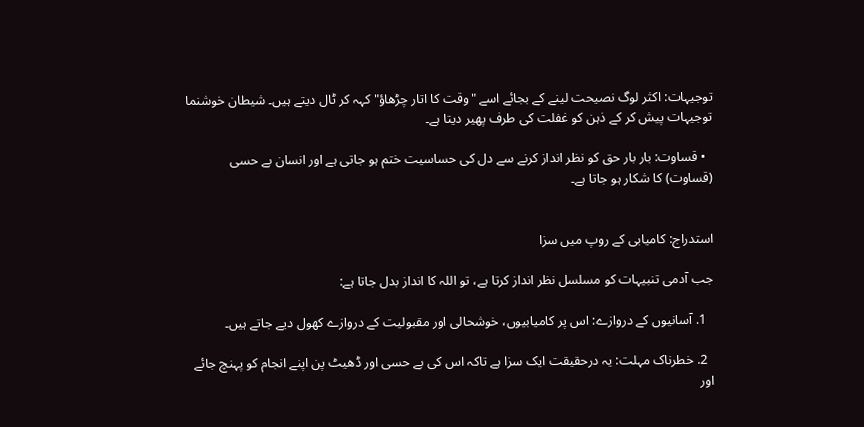توجیہات: اکثر لوگ نصیحت لینے کے بجائے اسے "وقت کا اتار چڑھاؤ" کہہ کر ٹال دیتے ہیں۔ شیطان خوشنما توجیہات پیش کر کے ذہن کو غفلت کی طرف پھیر دیتا ہے۔

  • قساوت: بار بار حق کو نظر انداز کرنے سے دل کی حساسیت ختم ہو جاتی ہے اور انسان بے حسی (قساوت) کا شکار ہو جاتا ہے۔


استدراج: کامیابی کے روپ میں سزا

جب آدمی تنبیہات کو مسلسل نظر انداز کرتا ہے، تو اللہ کا انداز بدل جاتا ہے:

  1. آسانیوں کے دروازے: اس پر کامیابیوں، خوشحالی اور مقبولیت کے دروازے کھول دیے جاتے ہیں۔

  2. خطرناک مہلت: یہ درحقیقت ایک سزا ہے تاکہ اس کی بے حسی اور ڈھیٹ پن اپنے انجام کو پہنچ جائے اور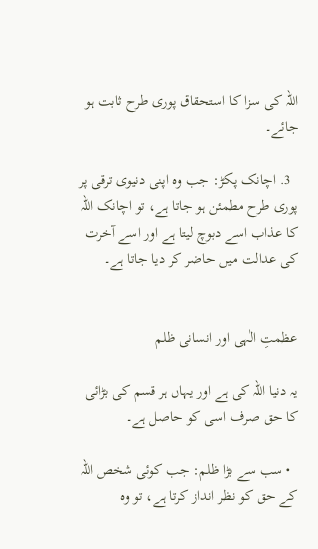اللہ کی سزا کا استحقاق پوری طرح ثابت ہو جائے۔

  3. اچانک پکڑ: جب وہ اپنی دنیوی ترقی پر پوری طرح مطمئن ہو جاتا ہے، تو اچانک اللہ کا عذاب اسے دبوچ لیتا ہے اور اسے آخرت کی عدالت میں حاضر کر دیا جاتا ہے۔


عظمتِ الٰہی اور انسانی ظلم

یہ دنیا اللہ کی ہے اور یہاں ہر قسم کی بڑائی کا حق صرف اسی کو حاصل ہے۔

  • سب سے بڑا ظلم: جب کوئی شخص اللہ کے حق کو نظر انداز کرتا ہے، تو وہ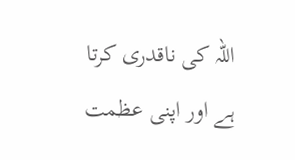اللہ کی ناقدری کرتا ہے اور اپنی عظمت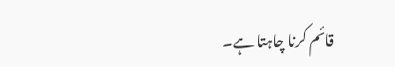قائم کرنا چاہتا ہے۔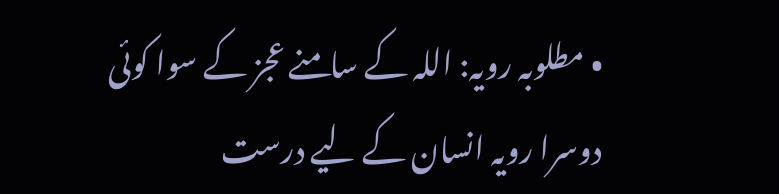• مطلوبہ رویہ: اللہ کے سامنے عجز کے سوا کوئی دوسرا رویہ انسان کے لیے درست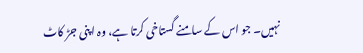نہیں۔ جو اس کے سامنے گستاخی کرتا ہے، وہ اپنی جڑ کاٹ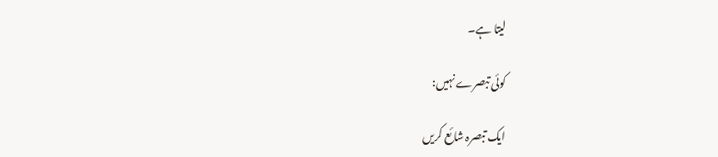لیتا ہے۔

کوئی تبصرے نہیں:

ایک تبصرہ شائع کریں